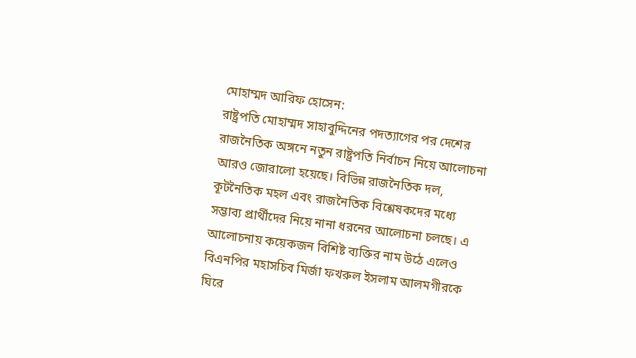মোহাম্মদ আরিফ হোসেন:
রাষ্ট্রপতি মোহাম্মদ সাহাবুদ্দিনের পদত্যাগের পর দেশের রাজনৈতিক অঙ্গনে নতুন রাষ্ট্রপতি নির্বাচন নিয়ে আলোচনা আরও জোরালো হয়েছে। বিভিন্ন রাজনৈতিক দল, কূটনৈতিক মহল এবং রাজনৈতিক বিশ্লেষকদের মধ্যে সম্ভাব্য প্রার্থীদের নিয়ে নানা ধরনের আলোচনা চলছে। এ আলোচনায় কয়েকজন বিশিষ্ট ব্যক্তির নাম উঠে এলেও বিএনপির মহাসচিব মির্জা ফখরুল ইসলাম আলমগীরকে ঘিরে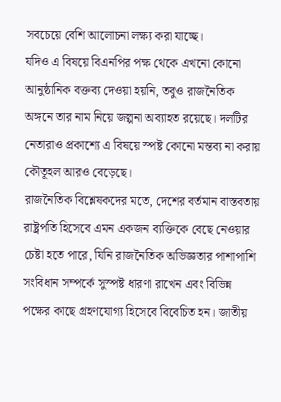সবচেয়ে বেশি আলোচনা লক্ষ্য করা যাচ্ছে।
যদিও এ বিষয়ে বিএনপির পক্ষ থেকে এখনো কোনো আনুষ্ঠানিক বক্তব্য দেওয়া হয়নি, তবুও রাজনৈতিক অঙ্গনে তার নাম নিয়ে জল্পনা অব্যাহত রয়েছে। দলটির নেতারাও প্রকাশ্যে এ বিষয়ে স্পষ্ট কোনো মন্তব্য না করায় কৌতূহল আরও বেড়েছে।
রাজনৈতিক বিশ্লেষকদের মতে, দেশের বর্তমান বাস্তবতায় রাষ্ট্রপতি হিসেবে এমন একজন ব্যক্তিকে বেছে নেওয়ার চেষ্টা হতে পারে, যিনি রাজনৈতিক অভিজ্ঞতার পাশাপাশি সংবিধান সম্পর্কে সুস্পষ্ট ধারণা রাখেন এবং বিভিন্ন পক্ষের কাছে গ্রহণযোগ্য হিসেবে বিবেচিত হন। জাতীয়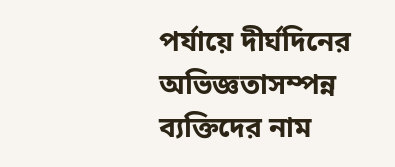পর্যায়ে দীর্ঘদিনের অভিজ্ঞতাসম্পন্ন ব্যক্তিদের নাম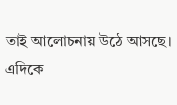তাই আলোচনায় উঠে আসছে।
এদিকে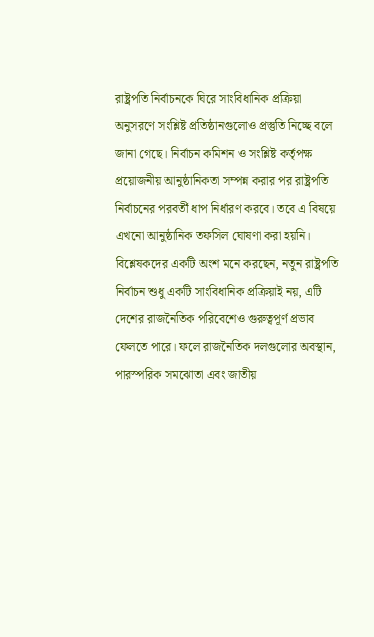রাষ্ট্রপতি নির্বাচনকে ঘিরে সাংবিধানিক প্রক্রিয়া অনুসরণে সংশ্লিষ্ট প্রতিষ্ঠানগুলোও প্রস্তুতি নিচ্ছে বলে জানা গেছে। নির্বাচন কমিশন ও সংশ্লিষ্ট কর্তৃপক্ষ প্রয়োজনীয় আনুষ্ঠানিকতা সম্পন্ন করার পর রাষ্ট্রপতি নির্বাচনের পরবর্তী ধাপ নির্ধারণ করবে। তবে এ বিষয়ে এখনো আনুষ্ঠানিক তফসিল ঘোষণা করা হয়নি।
বিশ্লেষকদের একটি অংশ মনে করছেন, নতুন রাষ্ট্রপতি নির্বাচন শুধু একটি সাংবিধানিক প্রক্রিয়াই নয়, এটি দেশের রাজনৈতিক পরিবেশেও গুরুত্বপূর্ণ প্রভাব ফেলতে পারে। ফলে রাজনৈতিক দলগুলোর অবস্থান, পারস্পরিক সমঝোতা এবং জাতীয়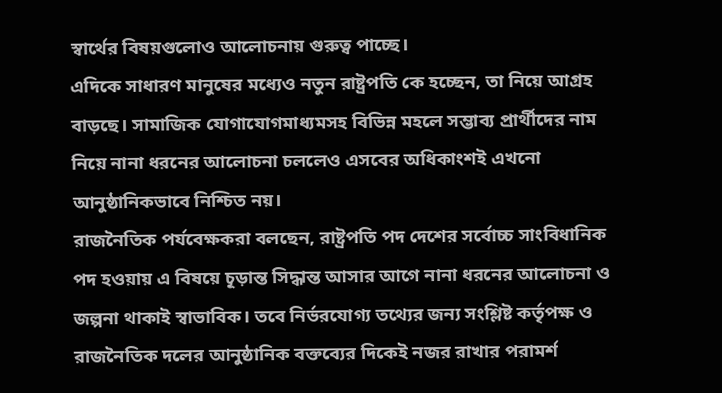স্বার্থের বিষয়গুলোও আলোচনায় গুরুত্ব পাচ্ছে।
এদিকে সাধারণ মানুষের মধ্যেও নতুন রাষ্ট্রপতি কে হচ্ছেন, তা নিয়ে আগ্রহ বাড়ছে। সামাজিক যোগাযোগমাধ্যমসহ বিভিন্ন মহলে সম্ভাব্য প্রার্থীদের নাম নিয়ে নানা ধরনের আলোচনা চললেও এসবের অধিকাংশই এখনো আনুষ্ঠানিকভাবে নিশ্চিত নয়।
রাজনৈতিক পর্যবেক্ষকরা বলছেন, রাষ্ট্রপতি পদ দেশের সর্বোচ্চ সাংবিধানিক পদ হওয়ায় এ বিষয়ে চূড়ান্ত সিদ্ধান্ত আসার আগে নানা ধরনের আলোচনা ও জল্পনা থাকাই স্বাভাবিক। তবে নির্ভরযোগ্য তথ্যের জন্য সংশ্লিষ্ট কর্তৃপক্ষ ও রাজনৈতিক দলের আনুষ্ঠানিক বক্তব্যের দিকেই নজর রাখার পরামর্শ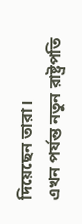দিয়েছেন তারা।
এখন পর্যন্ত নতুন রাষ্ট্রপতি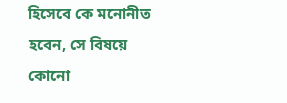হিসেবে কে মনোনীত হবেন, সে বিষয়ে কোনো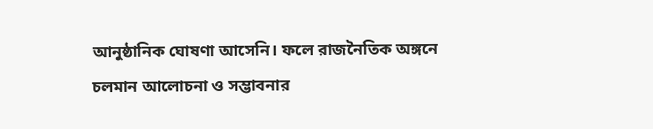আনুষ্ঠানিক ঘোষণা আসেনি। ফলে রাজনৈতিক অঙ্গনে চলমান আলোচনা ও সম্ভাবনার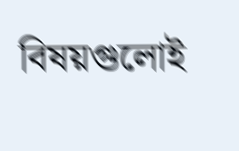বিষয়গুলোই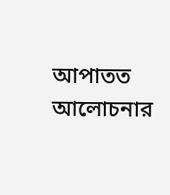আপাতত আলোচনার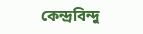কেন্দ্রবিন্দু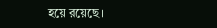হয়ে রয়েছে।